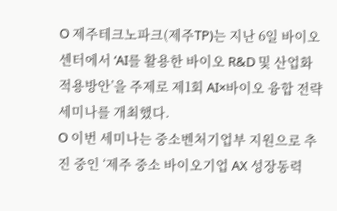O 제주테크노파크(제주TP)는 지난 6일 바이오센터에서 ‘AI를 활용한 바이오 R&D 및 산업화 적용방안’을 주제로 제1회 AI×바이오 융합 전략 세미나를 개최했다.
O 이번 세미나는 중소벤처기업부 지원으로 추진 중인 ‘제주 중소 바이오기업 AX 성장동력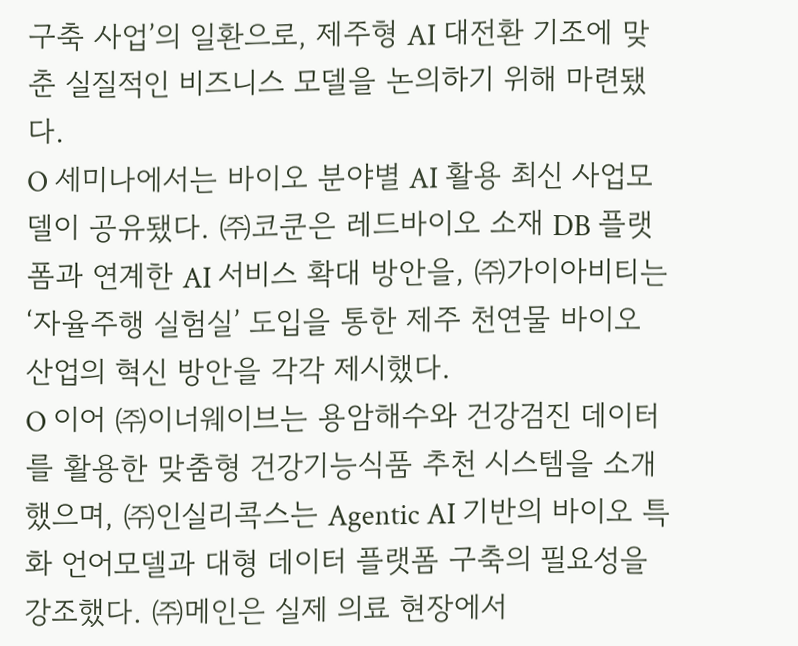구축 사업’의 일환으로, 제주형 AI 대전환 기조에 맞춘 실질적인 비즈니스 모델을 논의하기 위해 마련됐다.
O 세미나에서는 바이오 분야별 AI 활용 최신 사업모델이 공유됐다. ㈜코쿤은 레드바이오 소재 DB 플랫폼과 연계한 AI 서비스 확대 방안을, ㈜가이아비티는 ‘자율주행 실험실’ 도입을 통한 제주 천연물 바이오 산업의 혁신 방안을 각각 제시했다.
O 이어 ㈜이너웨이브는 용암해수와 건강검진 데이터를 활용한 맞춤형 건강기능식품 추천 시스템을 소개했으며, ㈜인실리콕스는 Agentic AI 기반의 바이오 특화 언어모델과 대형 데이터 플랫폼 구축의 필요성을 강조했다. ㈜메인은 실제 의료 현장에서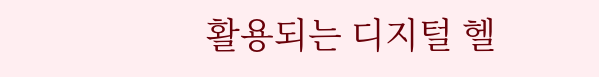활용되는 디지털 헬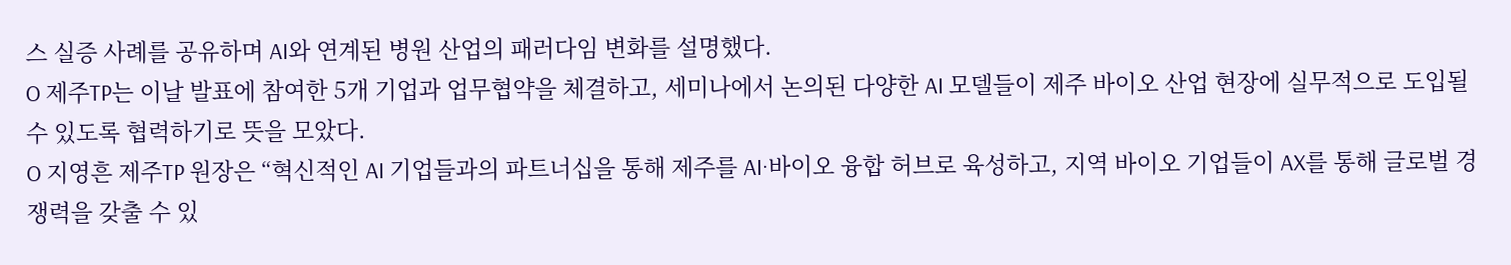스 실증 사례를 공유하며 AI와 연계된 병원 산업의 패러다임 변화를 설명했다.
O 제주TP는 이날 발표에 참여한 5개 기업과 업무협약을 체결하고, 세미나에서 논의된 다양한 AI 모델들이 제주 바이오 산업 현장에 실무적으로 도입될 수 있도록 협력하기로 뜻을 모았다.
O 지영흔 제주TP 원장은 “혁신적인 AI 기업들과의 파트너십을 통해 제주를 AI·바이오 융합 허브로 육성하고, 지역 바이오 기업들이 AX를 통해 글로벌 경쟁력을 갖출 수 있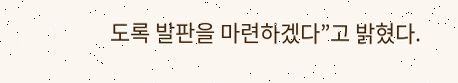도록 발판을 마련하겠다”고 밝혔다.